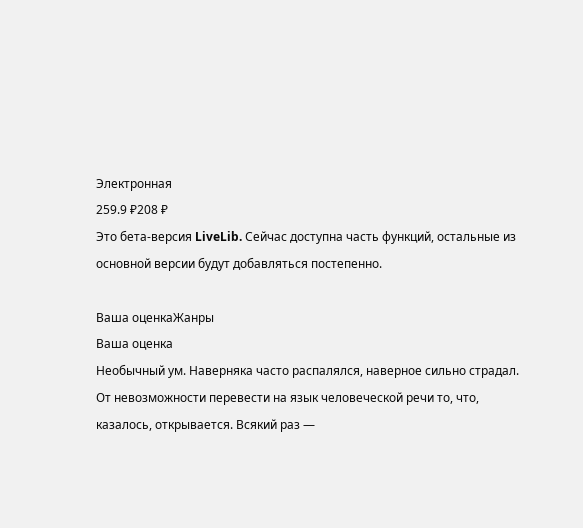Электронная
259.9 ₽208 ₽
Это бета-версия LiveLib. Сейчас доступна часть функций, остальные из основной версии будут добавляться постепенно.

Ваша оценкаЖанры
Ваша оценка
Необычный ум. Наверняка часто распалялся, наверное сильно страдал. От невозможности перевести на язык человеческой речи то, что, казалось, открывается. Всякий раз —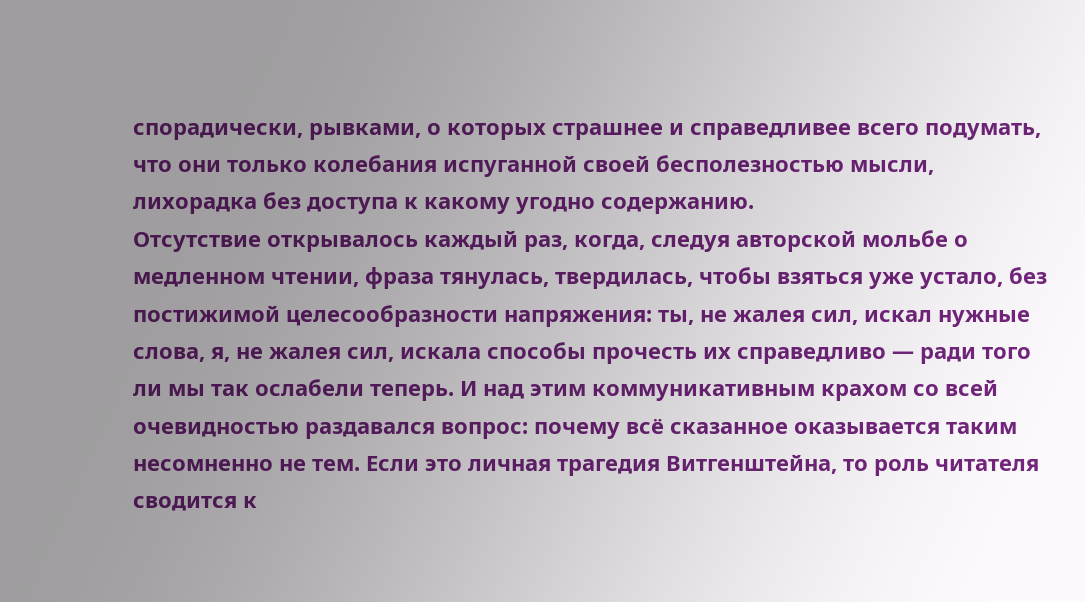спорадически, рывками, о которых страшнее и справедливее всего подумать, что они только колебания испуганной своей бесполезностью мысли, лихорадка без доступа к какому угодно содержанию.
Отсутствие открывалось каждый раз, когда, следуя авторской мольбе о медленном чтении, фраза тянулась, твердилась, чтобы взяться уже устало, без постижимой целесообразности напряжения: ты, не жалея сил, искал нужные слова, я, не жалея сил, искала способы прочесть их справедливо — ради того ли мы так ослабели теперь. И над этим коммуникативным крахом со всей очевидностью раздавался вопрос: почему всё сказанное оказывается таким несомненно не тем. Если это личная трагедия Витгенштейна, то роль читателя сводится к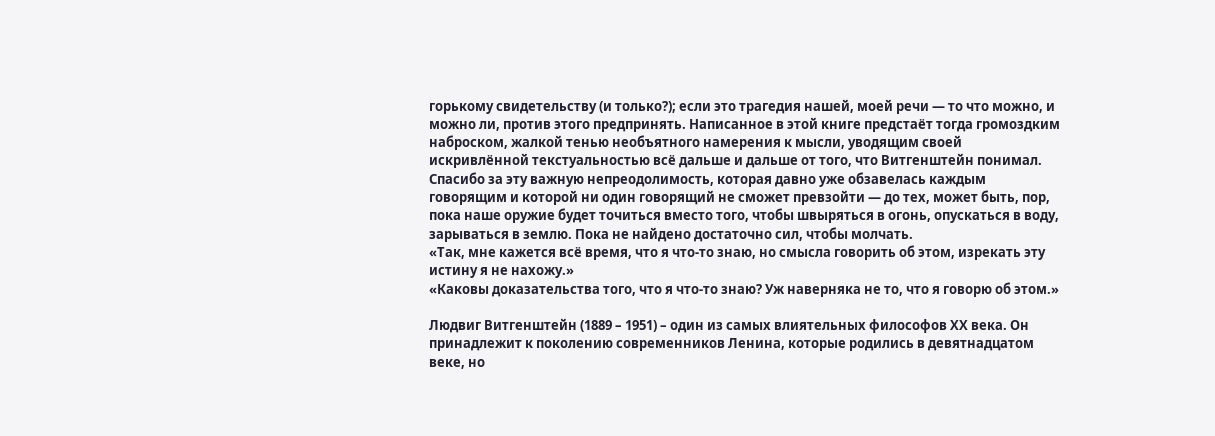горькому свидетельству (и только?); если это трагедия нашей, моей речи — то что можно, и можно ли, против этого предпринять. Написанное в этой книге предстаёт тогда громоздким наброском, жалкой тенью необъятного намерения к мысли, уводящим своей искривлённой текстуальностью всё дальше и дальше от того, что Витгенштейн понимал.
Спасибо за эту важную непреодолимость, которая давно уже обзавелась каждым говорящим и которой ни один говорящий не сможет превзойти — до тех, может быть, пор, пока наше оружие будет точиться вместо того, чтобы швыряться в огонь, опускаться в воду, зарываться в землю. Пока не найдено достаточно сил, чтобы молчать.
«Так, мне кажется всё время, что я что-то знаю, но смысла говорить об этом, изрекать эту истину я не нахожу.»
«Каковы доказательства того, что я что-то знаю? Уж наверняка не то, что я говорю об этом.»

Людвиг Витгенштейн (1889 – 1951) – один из самых влиятельных философов ХХ века. Он принадлежит к поколению современников Ленина, которые родились в девятнадцатом веке, но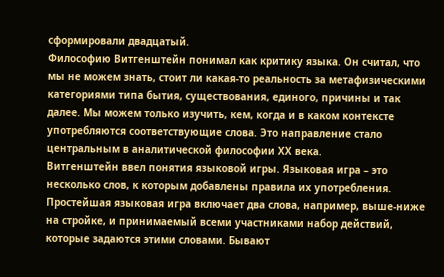сформировали двадцатый.
Философию Витгенштейн понимал как критику языка. Он считал, что мы не можем знать, стоит ли какая-то реальность за метафизическими категориями типа бытия, существования, единого, причины и так далее. Мы можем только изучить, кем, когда и в каком контексте употребляются соответствующие слова. Это направление стало центральным в аналитической философии ХХ века.
Витгенштейн ввел понятия языковой игры. Языковая игра – это несколько слов, к которым добавлены правила их употребления. Простейшая языковая игра включает два слова, например, выше-ниже на стройке, и принимаемый всеми участниками набор действий, которые задаются этими словами. Бывают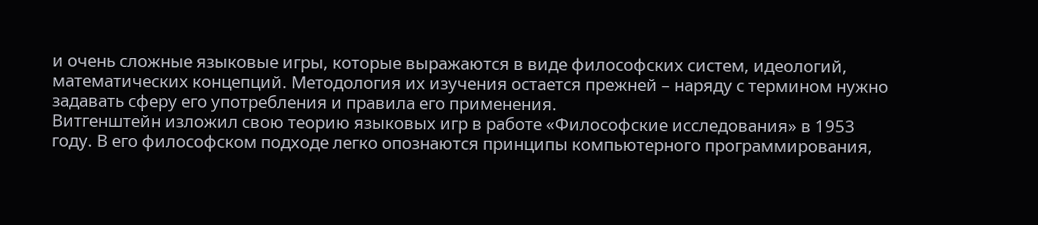и очень сложные языковые игры, которые выражаются в виде философских систем, идеологий, математических концепций. Методология их изучения остается прежней – наряду с термином нужно задавать сферу его употребления и правила его применения.
Витгенштейн изложил свою теорию языковых игр в работе «Философские исследования» в 1953 году. В его философском подходе легко опознаются принципы компьютерного программирования,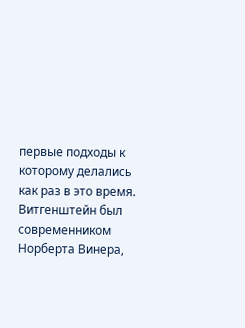первые подходы к которому делались как раз в это время. Витгенштейн был современником Норберта Винера,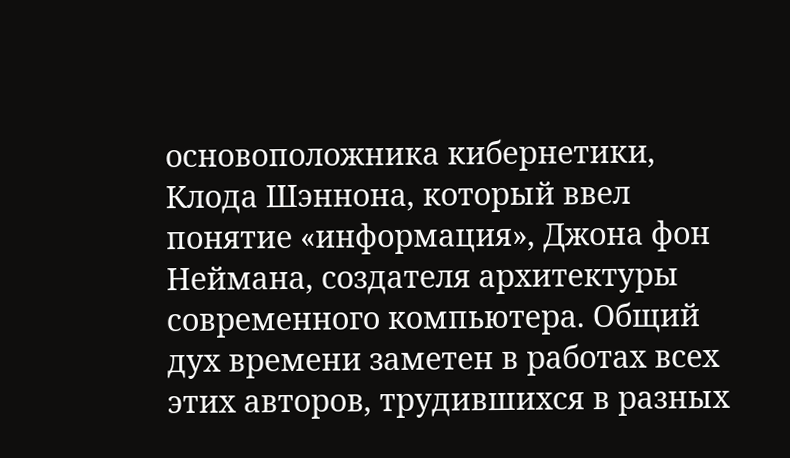основоположника кибернетики, Клода Шэннона, который ввел понятие «информация», Джона фон Неймана, создателя архитектуры современного компьютера. Общий дух времени заметен в работах всех этих авторов, трудившихся в разных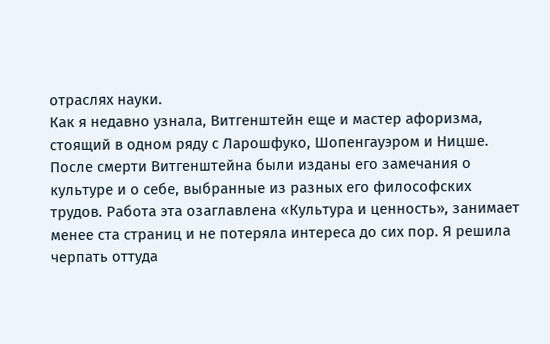отраслях науки.
Как я недавно узнала, Витгенштейн еще и мастер афоризма, стоящий в одном ряду с Ларошфуко, Шопенгауэром и Ницше. После смерти Витгенштейна были изданы его замечания о культуре и о себе, выбранные из разных его философских трудов. Работа эта озаглавлена «Культура и ценность», занимает менее ста страниц и не потеряла интереса до сих пор. Я решила черпать оттуда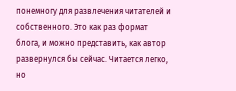понемногу для развлечения читателей и собственного. Это как раз формат блога, и можно представить, как автор развернулся бы сейчас. Читается легко, но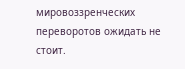мировоззренческих переворотов ожидать не стоит.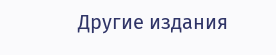Другие издания